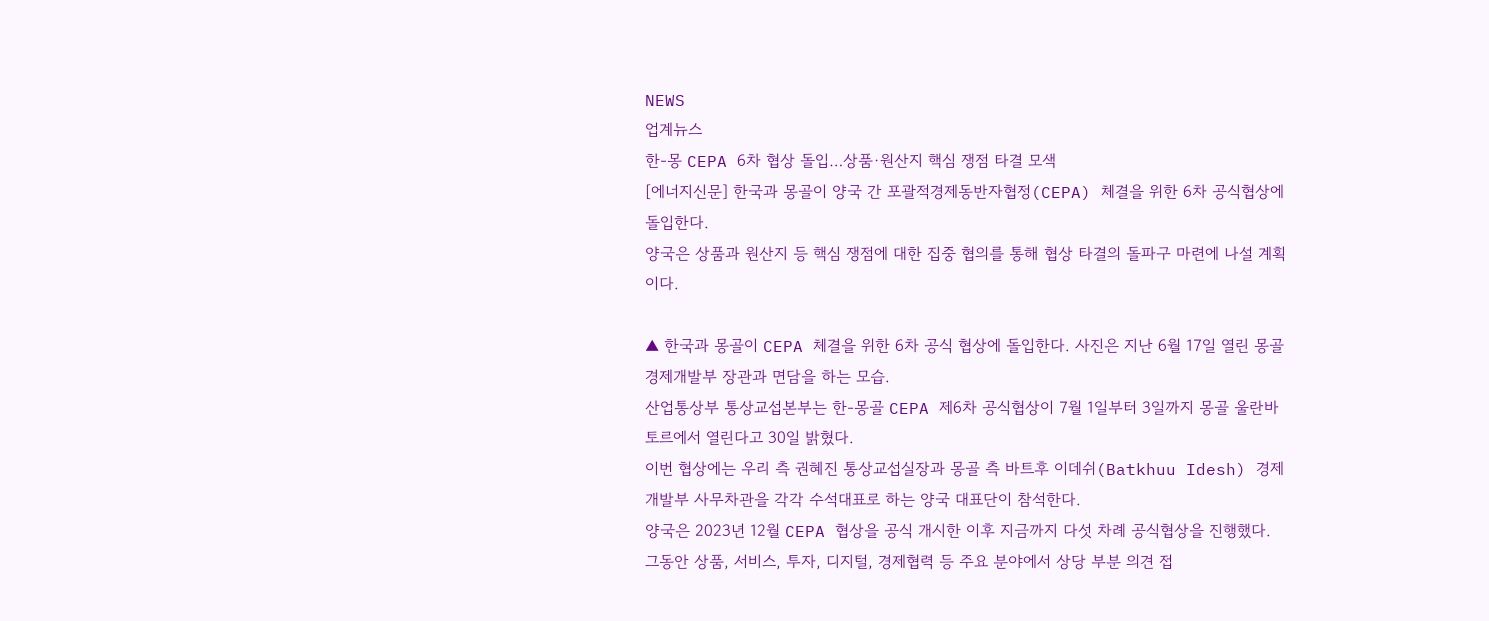NEWS
업계뉴스
한-몽 CEPA 6차 협상 돌입…상품·원산지 핵심 쟁점 타결 모색
[에너지신문] 한국과 몽골이 양국 간 포괄적경제동반자협정(CEPA) 체결을 위한 6차 공식협상에 돌입한다.
양국은 상품과 원산지 등 핵심 쟁점에 대한 집중 협의를 통해 협상 타결의 돌파구 마련에 나설 계획이다.

▲ 한국과 몽골이 CEPA 체결을 위한 6차 공식 협상에 돌입한다. 사진은 지난 6월 17일 열린 몽골 경제개발부 장관과 면담을 하는 모습.
산업통상부 통상교섭본부는 한-몽골 CEPA 제6차 공식협상이 7월 1일부터 3일까지 몽골 울란바토르에서 열린다고 30일 밝혔다.
이번 협상에는 우리 측 권혜진 통상교섭실장과 몽골 측 바트후 이데쉬(Batkhuu Idesh) 경제개발부 사무차관을 각각 수석대표로 하는 양국 대표단이 참석한다.
양국은 2023년 12월 CEPA 협상을 공식 개시한 이후 지금까지 다섯 차례 공식협상을 진행했다.
그동안 상품, 서비스, 투자, 디지털, 경제협력 등 주요 분야에서 상당 부분 의견 접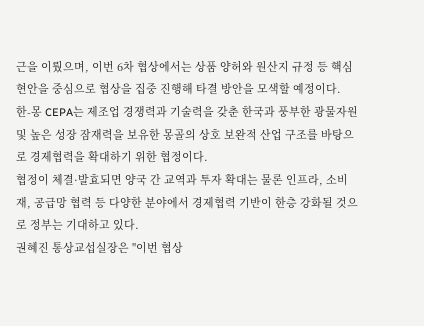근을 이뤘으며, 이번 6차 협상에서는 상품 양허와 원산지 규정 등 핵심 현안을 중심으로 협상을 집중 진행해 타결 방안을 모색할 예정이다.
한-몽 CEPA는 제조업 경쟁력과 기술력을 갖춘 한국과 풍부한 광물자원 및 높은 성장 잠재력을 보유한 몽골의 상호 보완적 산업 구조를 바탕으로 경제협력을 확대하기 위한 협정이다.
협정이 체결·발효되면 양국 간 교역과 투자 확대는 물론 인프라, 소비재, 공급망 협력 등 다양한 분야에서 경제협력 기반이 한층 강화될 것으로 정부는 기대하고 있다.
권혜진 통상교섭실장은 "이번 협상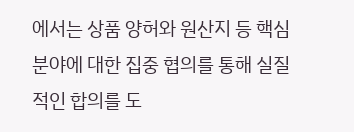에서는 상품 양허와 원산지 등 핵심 분야에 대한 집중 협의를 통해 실질적인 합의를 도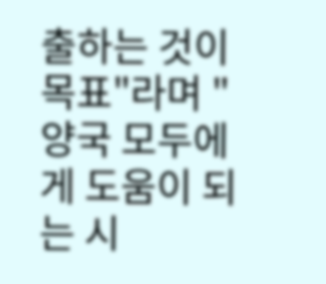출하는 것이 목표"라며 "양국 모두에게 도움이 되는 시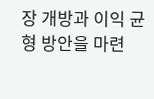장 개방과 이익 균형 방안을 마련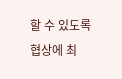할 수 있도록 협상에 최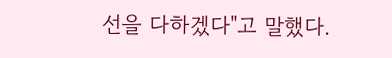선을 다하겠다"고 말했다.